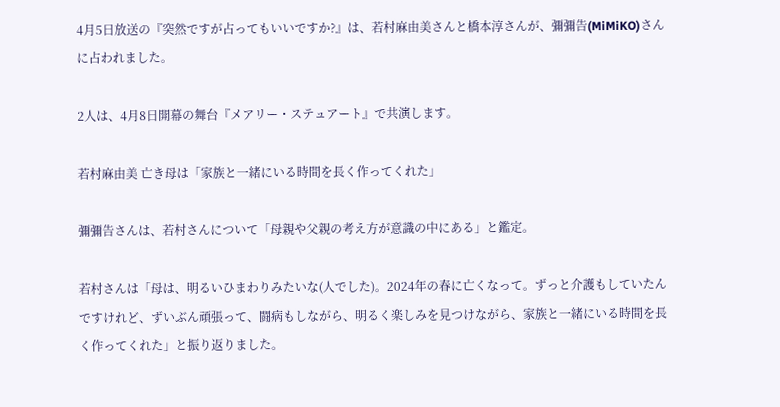4月5日放送の『突然ですが占ってもいいですか?』は、若村麻由美さんと橋本淳さんが、彌彌告(MiMiKO)さんに占われました。

2人は、4月8日開幕の舞台『メアリー・ステュアート』で共演します。

若村麻由美 亡き母は「家族と一緒にいる時間を長く作ってくれた」

彌彌告さんは、若村さんについて「母親や父親の考え方が意識の中にある」と鑑定。

若村さんは「母は、明るいひまわりみたいな(人でした)。2024年の春に亡くなって。ずっと介護もしていたんですけれど、ずいぶん頑張って、闘病もしながら、明るく楽しみを見つけながら、家族と一緒にいる時間を長く作ってくれた」と振り返りました。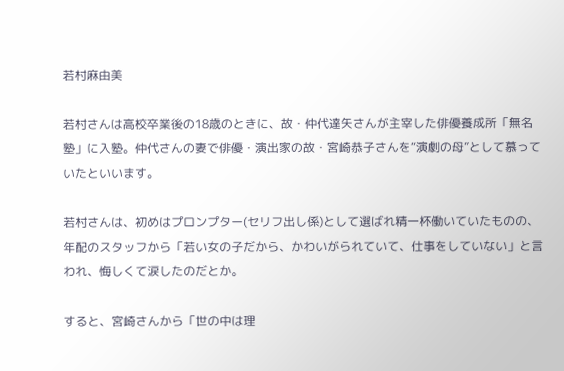若村麻由美

若村さんは高校卒業後の18歳のときに、故・仲代達矢さんが主宰した俳優養成所「無名塾」に入塾。仲代さんの妻で俳優・演出家の故・宮崎恭子さんを“演劇の母”として慕っていたといいます。

若村さんは、初めはプロンプター(セリフ出し係)として選ばれ精一杯働いていたものの、年配のスタッフから「若い女の子だから、かわいがられていて、仕事をしていない」と言われ、悔しくて涙したのだとか。

すると、宮崎さんから「世の中は理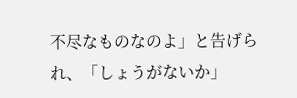不尽なものなのよ」と告げられ、「しょうがないか」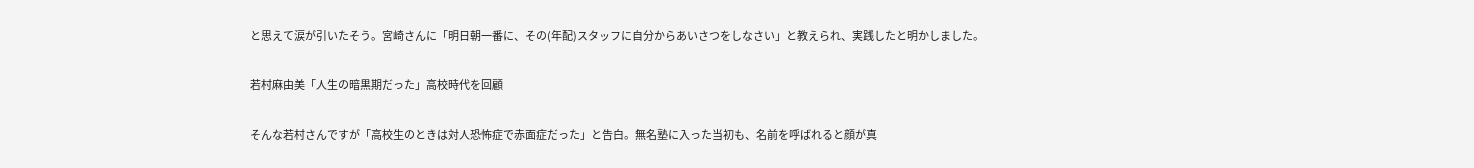と思えて涙が引いたそう。宮崎さんに「明日朝一番に、その(年配)スタッフに自分からあいさつをしなさい」と教えられ、実践したと明かしました。

若村麻由美「人生の暗黒期だった」高校時代を回顧

そんな若村さんですが「高校生のときは対人恐怖症で赤面症だった」と告白。無名塾に入った当初も、名前を呼ばれると顔が真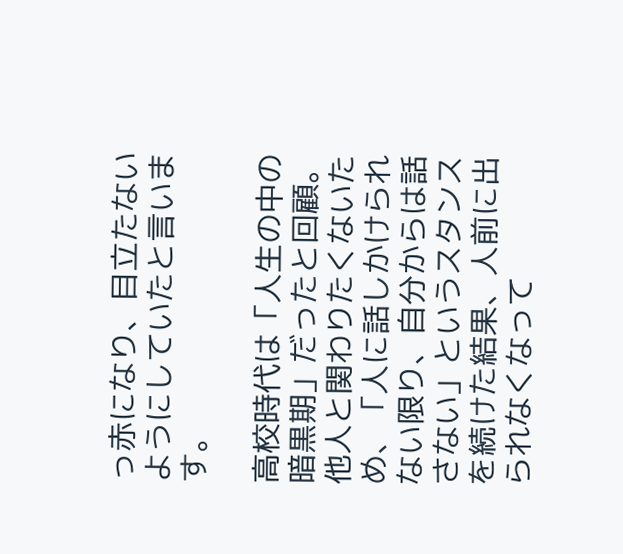っ赤になり、目立たないようにしていたと言います。

高校時代は「人生の中の暗黒期」だったと回顧。他人と関わりたくないため、「人に話しかけられない限り、自分からは話さない」というスタンスを続けた結果、人前に出られなくなって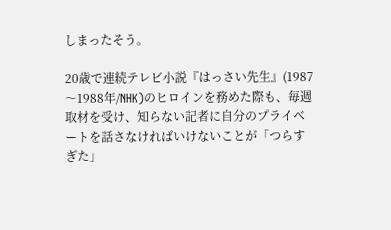しまったそう。

20歳で連続テレビ小説『はっさい先生』(1987〜1988年/NHK)のヒロインを務めた際も、毎週取材を受け、知らない記者に自分のプライベートを話さなければいけないことが「つらすぎた」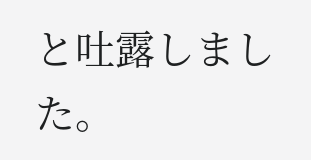と吐露しました。